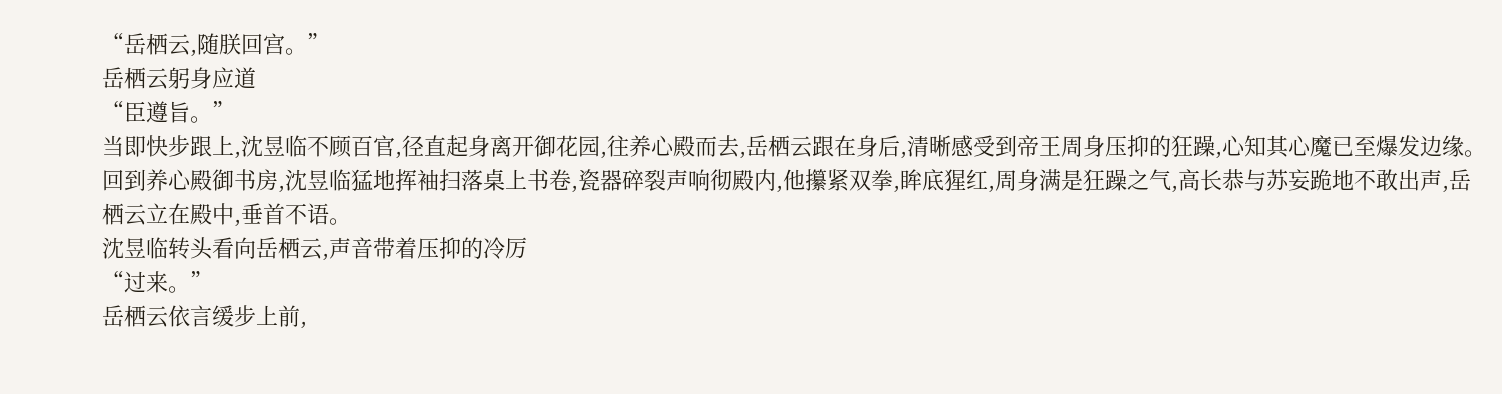“岳栖云,随朕回宫。”
岳栖云躬身应道
“臣遵旨。”
当即快步跟上,沈昱临不顾百官,径直起身离开御花园,往养心殿而去,岳栖云跟在身后,清晰感受到帝王周身压抑的狂躁,心知其心魔已至爆发边缘。
回到养心殿御书房,沈昱临猛地挥袖扫落桌上书卷,瓷器碎裂声响彻殿内,他攥紧双拳,眸底猩红,周身满是狂躁之气,高长恭与苏妄跪地不敢出声,岳栖云立在殿中,垂首不语。
沈昱临转头看向岳栖云,声音带着压抑的冷厉
“过来。”
岳栖云依言缓步上前,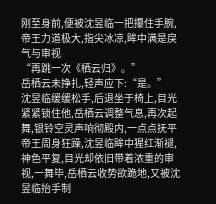刚至身前,便被沈昱临一把攥住手腕,帝王力道极大,指尖冰凉,眸中满是戾气与审视
“再跳一次《栖云归》。”
岳栖云未挣扎,轻声应下:“是。”
沈昱临缓缓松手,后退坐于椅上,目光紧紧锁住他,岳栖云调整气息,再次起舞,银铃空灵声响彻殿内,一点点抚平帝王周身狂躁,沈昱临眸中猩红渐褪,神色平复,目光却依旧带着浓重的审视,一舞毕,岳栖云收势欲跪地,又被沈昱临抬手制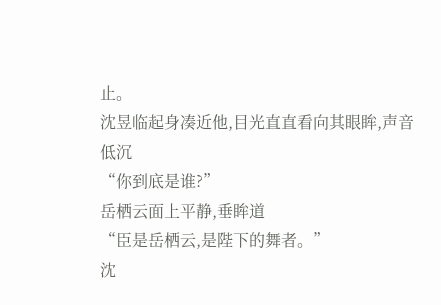止。
沈昱临起身凑近他,目光直直看向其眼眸,声音低沉
“你到底是谁?”
岳栖云面上平静,垂眸道
“臣是岳栖云,是陛下的舞者。”
沈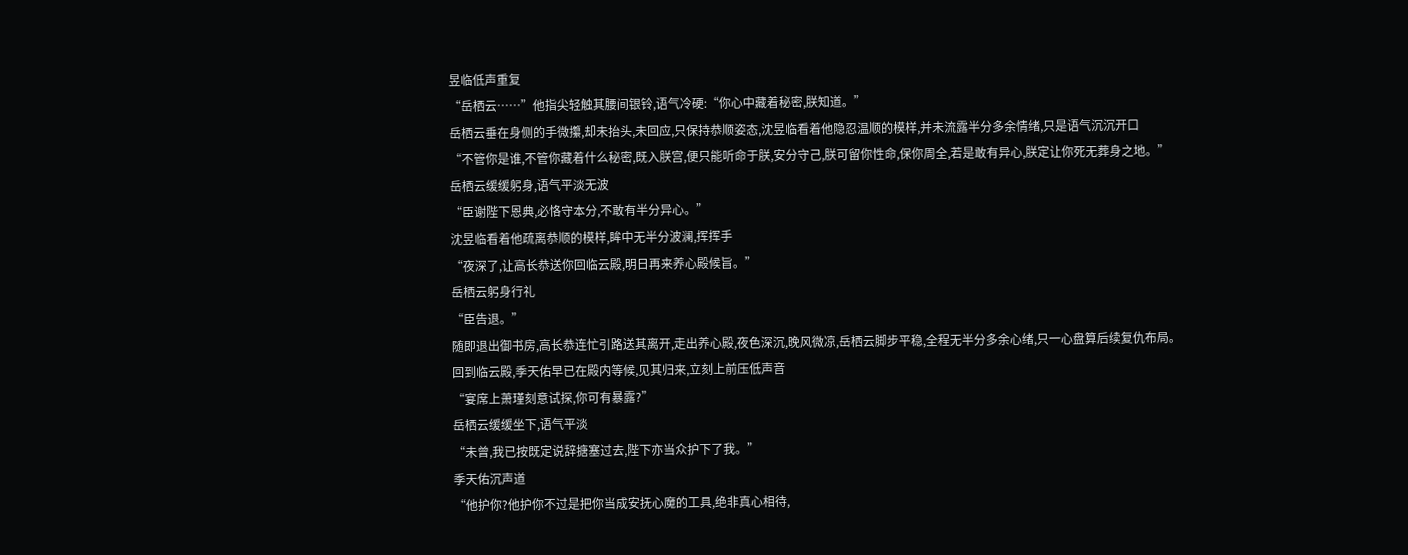昱临低声重复
“岳栖云……”他指尖轻触其腰间银铃,语气冷硬:“你心中藏着秘密,朕知道。”
岳栖云垂在身侧的手微攥,却未抬头,未回应,只保持恭顺姿态,沈昱临看着他隐忍温顺的模样,并未流露半分多余情绪,只是语气沉沉开口
“不管你是谁,不管你藏着什么秘密,既入朕宫,便只能听命于朕,安分守己,朕可留你性命,保你周全,若是敢有异心,朕定让你死无葬身之地。”
岳栖云缓缓躬身,语气平淡无波
“臣谢陛下恩典,必恪守本分,不敢有半分异心。”
沈昱临看着他疏离恭顺的模样,眸中无半分波澜,挥挥手
“夜深了,让高长恭送你回临云殿,明日再来养心殿候旨。”
岳栖云躬身行礼
“臣告退。”
随即退出御书房,高长恭连忙引路送其离开,走出养心殿,夜色深沉,晚风微凉,岳栖云脚步平稳,全程无半分多余心绪,只一心盘算后续复仇布局。
回到临云殿,季天佑早已在殿内等候,见其归来,立刻上前压低声音
“宴席上萧瑾刻意试探,你可有暴露?”
岳栖云缓缓坐下,语气平淡
“未曾,我已按既定说辞搪塞过去,陛下亦当众护下了我。”
季天佑沉声道
“他护你?他护你不过是把你当成安抚心魔的工具,绝非真心相待,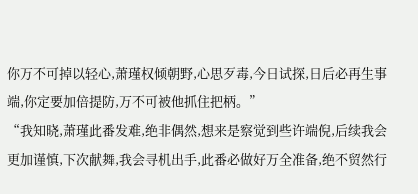你万不可掉以轻心,萧瑾权倾朝野,心思歹毒,今日试探,日后必再生事端,你定要加倍提防,万不可被他抓住把柄。”
“我知晓,萧瑾此番发难,绝非偶然,想来是察觉到些许端倪,后续我会更加谨慎,下次献舞,我会寻机出手,此番必做好万全准备,绝不贸然行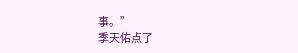事。”
季天佑点了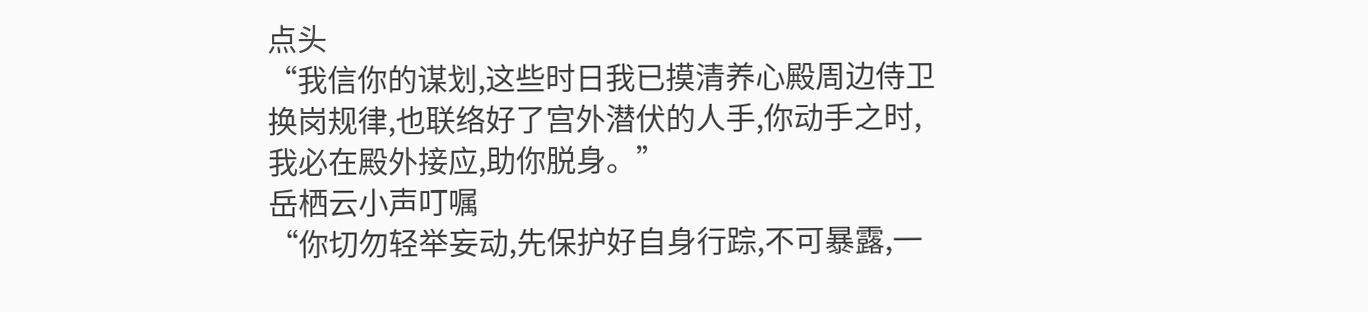点头
“我信你的谋划,这些时日我已摸清养心殿周边侍卫换岗规律,也联络好了宫外潜伏的人手,你动手之时,我必在殿外接应,助你脱身。”
岳栖云小声叮嘱
“你切勿轻举妄动,先保护好自身行踪,不可暴露,一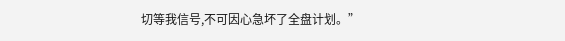切等我信号,不可因心急坏了全盘计划。”